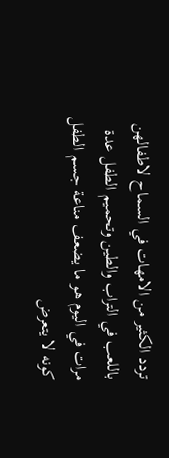تردد الكثير من الامهات في السماح لاطفالهن باللعب في التراب والطين وتحميم الطفل عدة مرات في اليوم هو ما يضعف مناعة جسم الطفل كونه لا يتعرض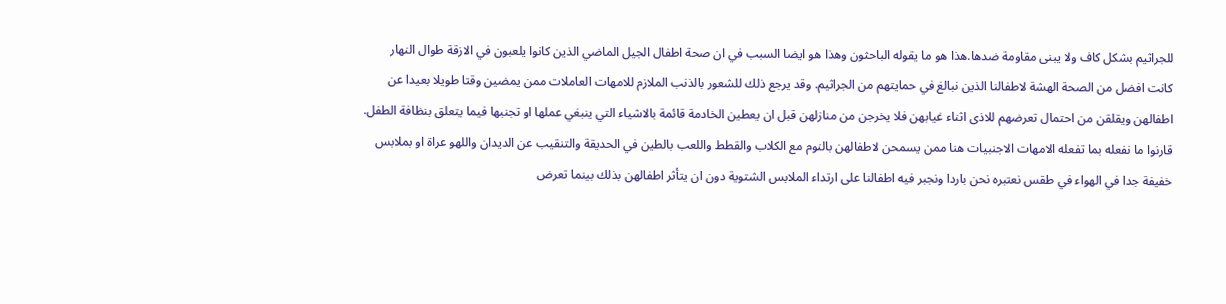للجراثيم بشكل كاف ولا يبنى مقاومة ضدها.هذا هو ما يقوله الباحثون وهذا هو ايضا السبب في ان صحة اطفال الجيل الماضي الذين كانوا يلعبون في الازقة طوال النهار كانت افضل من الصحة الهشة لاطفالنا الذين نبالغ في حمايتهم من الجراثيم. وقد يرجع ذلك للشعور بالذنب الملازم للامهات العاملات ممن يمضين وقتا طويلا بعيدا عن اطفالهن ويقلقن من احتمال تعرضهم للاذى اثناء غيابهن فلا يخرجن من منازلهن قبل ان يعطين الخادمة قائمة بالاشياء التي ينبغي عملها او تجنبها فيما يتعلق بنظافة الطفل. قارنوا ما نفعله بما تفعله الامهات الاجنبيات هنا ممن يسمحن لاطفالهن بالنوم مع الكلاب والقطط واللعب بالطين في الحديقة والتنقيب عن الديدان واللهو عراة او بملابس خفيفة جدا في الهواء في طقس نعتبره نحن باردا ونجبر فيه اطفالنا على ارتداء الملابس الشتوية دون ان يتأثر اطفالهن بذلك بينما تعرض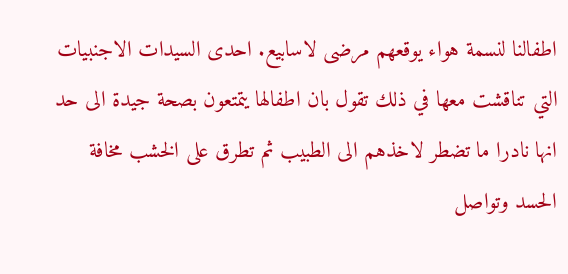اطفالنا لنسمة هواء يوقعهم مرضى لاسابيع. احدى السيدات الاجنبيات التي تناقشت معها في ذلك تقول بان اطفالها يتمتعون بصحة جيدة الى حد انها نادرا ما تضطر لاخذهم الى الطبيب ثم تطرق على الخشب مخافة الحسد وتواصل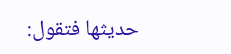حديثها فتقول: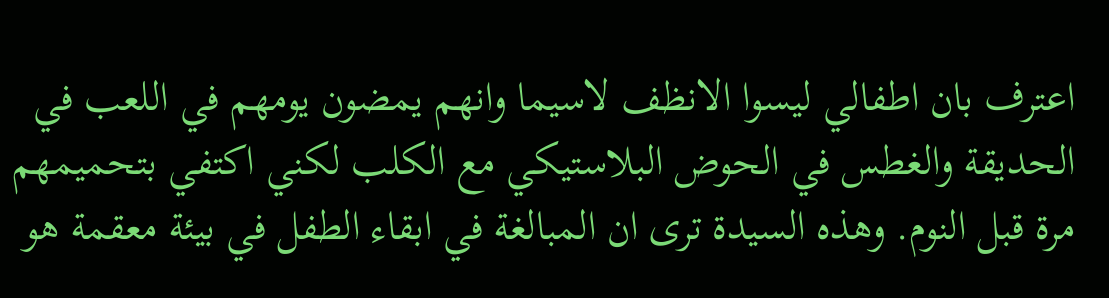اعترف بان اطفالي ليسوا الانظف لاسيما وانهم يمضون يومهم في اللعب في الحديقة والغطس في الحوض البلاستيكي مع الكلب لكني اكتفي بتحميمهم مرة قبل النوم. وهذه السيدة ترى ان المبالغة في ابقاء الطفل في بيئة معقمة هو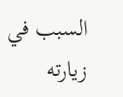السبب في زيارته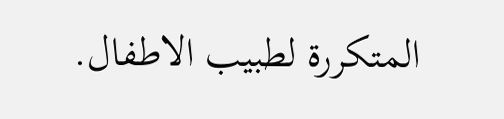المتكررة لطبيب الاطفال.